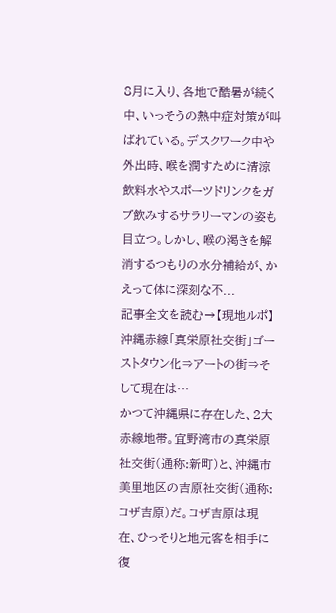8月に入り、各地で酷暑が続く中、いっそうの熱中症対策が叫ばれている。デスクワーク中や外出時、喉を潤すために清涼飲料水やスポーツドリンクをガブ飲みするサラリーマンの姿も目立つ。しかし、喉の渇きを解消するつもりの水分補給が、かえって体に深刻な不...
記事全文を読む→【現地ルポ】沖縄赤線「真栄原社交街」ゴーストタウン化⇒アートの街⇒そして現在は…
かつて沖縄県に存在した、2大赤線地帯。宜野湾市の真栄原社交街(通称:新町)と、沖縄市美里地区の吉原社交街(通称:コザ吉原)だ。コザ吉原は現在、ひっそりと地元客を相手に復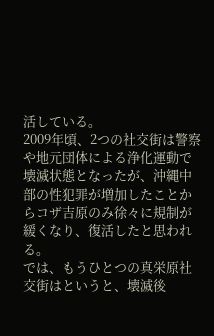活している。
2009年頃、2つの社交街は警察や地元団体による浄化運動で壊滅状態となったが、沖縄中部の性犯罪が増加したことからコザ吉原のみ徐々に規制が緩くなり、復活したと思われる。
では、もうひとつの真栄原社交街はというと、壊滅後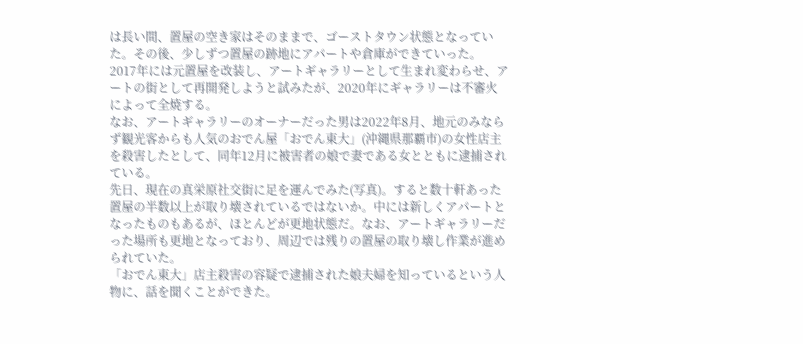は長い間、置屋の空き家はそのままで、ゴーストタウン状態となっていた。その後、少しずつ置屋の跡地にアパートや倉庫ができていった。
2017年には元置屋を改装し、アートギャラリーとして生まれ変わらせ、アートの街として再開発しようと試みたが、2020年にギャラリーは不審火によって全焼する。
なお、アートギャラリーのオーナーだった男は2022年8月、地元のみならず観光客からも人気のおでん屋「おでん東大」(沖縄県那覇市)の女性店主を殺害したとして、同年12月に被害者の娘で妻である女とともに逮捕されている。
先日、現在の真栄原社交街に足を運んでみた(写真)。すると数十軒あった置屋の半数以上が取り壊されているではないか。中には新しくアパートとなったものもあるが、ほとんどが更地状態だ。なお、アートギャラリーだった場所も更地となっており、周辺では残りの置屋の取り壊し作業が進められていた。
「おでん東大」店主殺害の容疑で逮捕された娘夫婦を知っているという人物に、話を聞くことができた。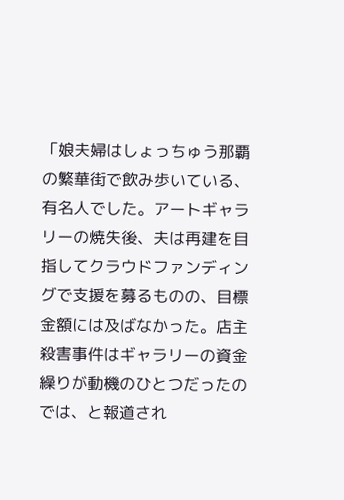「娘夫婦はしょっちゅう那覇の繁華街で飲み歩いている、有名人でした。アートギャラリーの焼失後、夫は再建を目指してクラウドファンディングで支援を募るものの、目標金額には及ばなかった。店主殺害事件はギャラリーの資金繰りが動機のひとつだったのでは、と報道され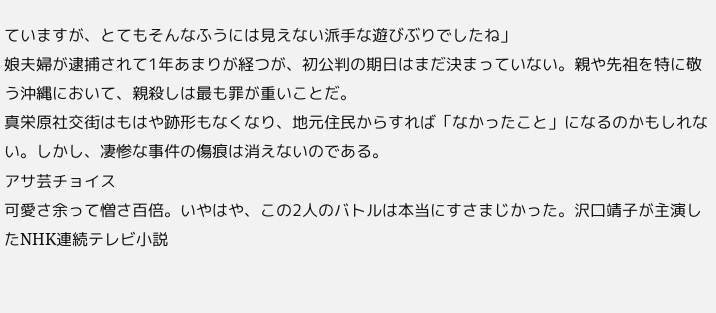ていますが、とてもそんなふうには見えない派手な遊びぶりでしたね」
娘夫婦が逮捕されて1年あまりが経つが、初公判の期日はまだ決まっていない。親や先祖を特に敬う沖縄において、親殺しは最も罪が重いことだ。
真栄原社交街はもはや跡形もなくなり、地元住民からすれば「なかったこと」になるのかもしれない。しかし、凄惨な事件の傷痕は消えないのである。
アサ芸チョイス
可愛さ余って憎さ百倍。いやはや、この2人のバトルは本当にすさまじかった。沢口靖子が主演したNHK連続テレビ小説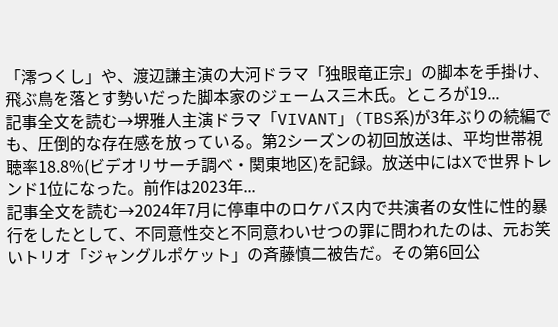「澪つくし」や、渡辺謙主演の大河ドラマ「独眼竜正宗」の脚本を手掛け、飛ぶ鳥を落とす勢いだった脚本家のジェームス三木氏。ところが19...
記事全文を読む→堺雅人主演ドラマ「VIVANT」(TBS系)が3年ぶりの続編でも、圧倒的な存在感を放っている。第2シーズンの初回放送は、平均世帯視聴率18.8%(ビデオリサーチ調べ・関東地区)を記録。放送中にはXで世界トレンド1位になった。前作は2023年...
記事全文を読む→2024年7月に停車中のロケバス内で共演者の女性に性的暴行をしたとして、不同意性交と不同意わいせつの罪に問われたのは、元お笑いトリオ「ジャングルポケット」の斉藤慎二被告だ。その第6回公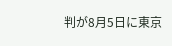判が8月5日に東京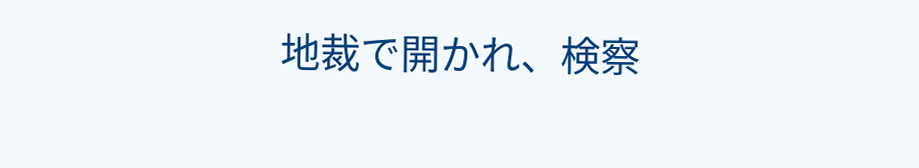地裁で開かれ、検察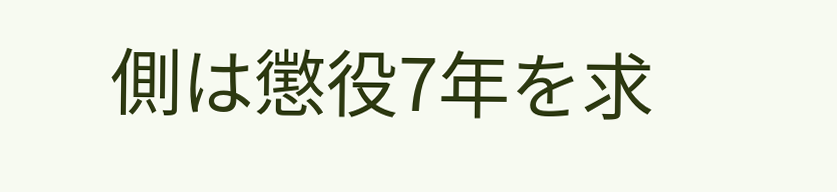側は懲役7年を求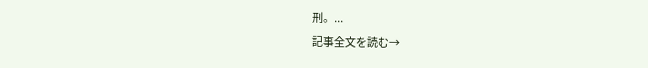刑。...
記事全文を読む→